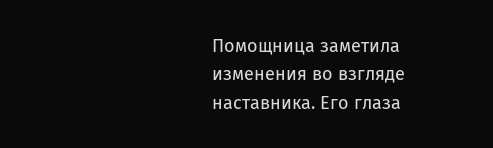Помощница заметила изменения во взгляде наставника. Его глаза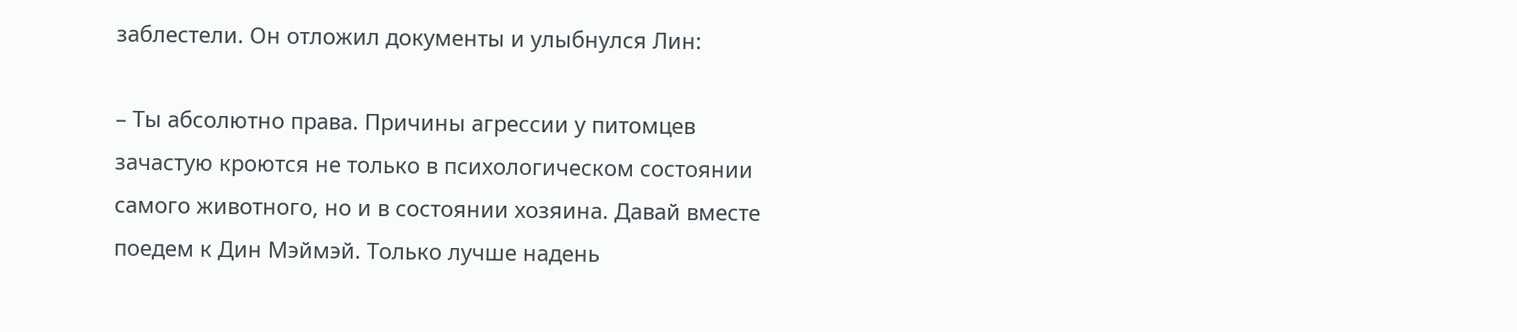заблестели. Он отложил документы и улыбнулся Лин:

– Ты абсолютно права. Причины агрессии у питомцев зачастую кроются не только в психологическом состоянии самого животного, но и в состоянии хозяина. Давай вместе поедем к Дин Мэймэй. Только лучше надень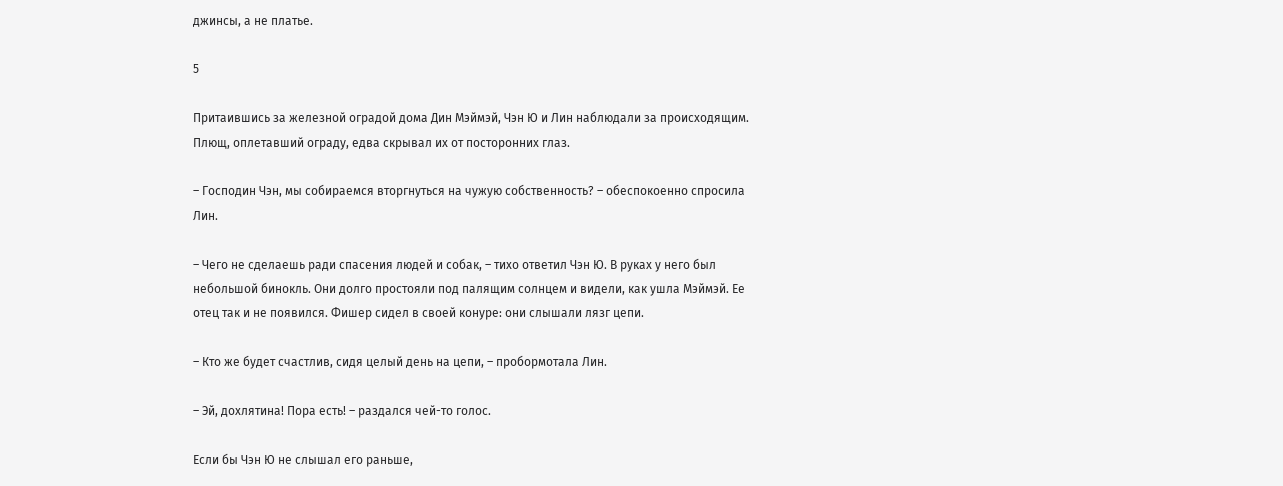джинсы, а не платье.

5

Притаившись за железной оградой дома Дин Мэймэй, Чэн Ю и Лин наблюдали за происходящим. Плющ, оплетавший ограду, едва скрывал их от посторонних глаз.

– Господин Чэн, мы собираемся вторгнуться на чужую собственность? – обеспокоенно спросила Лин.

– Чего не сделаешь ради спасения людей и собак, – тихо ответил Чэн Ю. В руках у него был небольшой бинокль. Они долго простояли под палящим солнцем и видели, как ушла Мэймэй. Ее отец так и не появился. Фишер сидел в своей конуре: они слышали лязг цепи.

– Кто же будет счастлив, сидя целый день на цепи, – пробормотала Лин.

– Эй, дохлятина! Пора есть! – раздался чей-то голос.

Если бы Чэн Ю не слышал его раньше,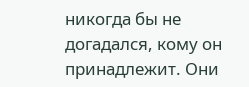никогда бы не догадался, кому он принадлежит. Они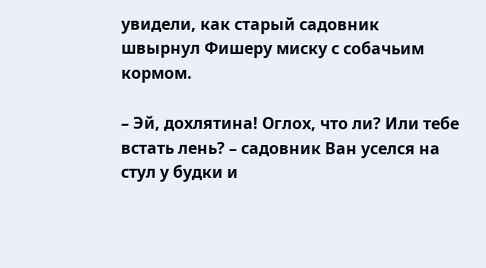увидели, как старый садовник швырнул Фишеру миску с собачьим кормом.

– Эй, дохлятина! Оглох, что ли? Или тебе встать лень? – садовник Ван уселся на стул у будки и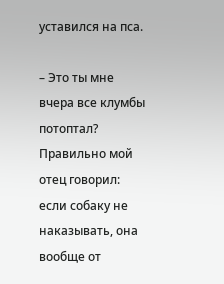уставился на пса.

– Это ты мне вчера все клумбы потоптал? Правильно мой отец говорил: если собаку не наказывать, она вообще от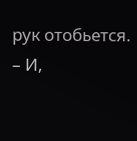рук отобьется. – И,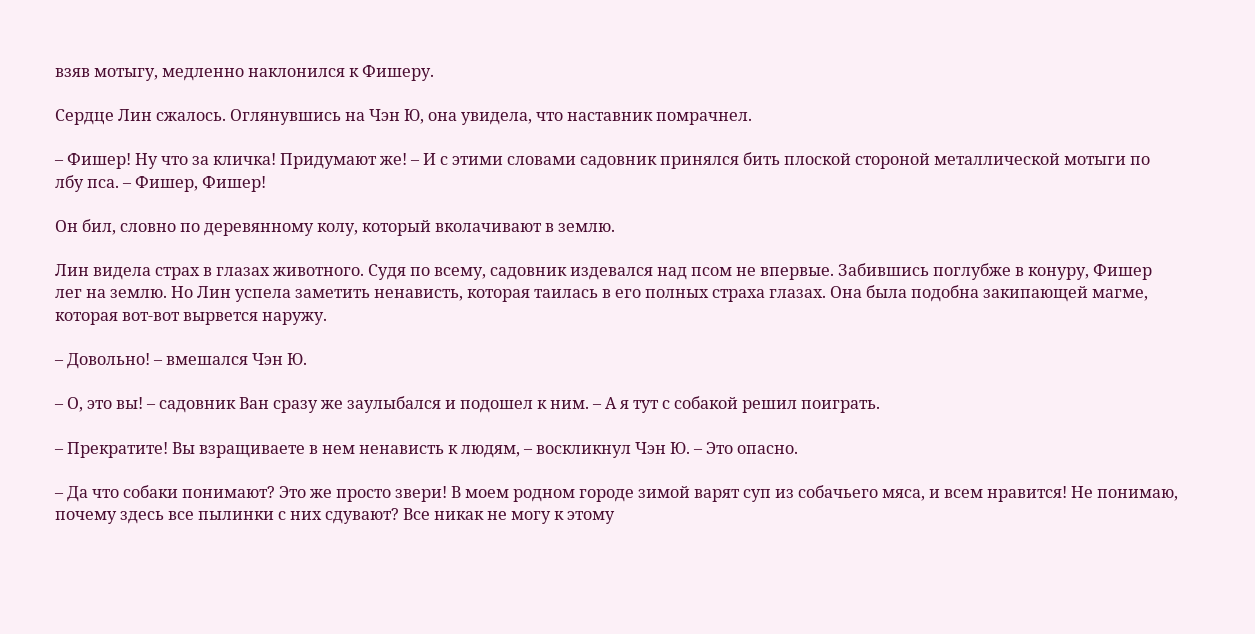взяв мотыгу, медленно наклонился к Фишеру.

Сердце Лин сжалось. Оглянувшись на Чэн Ю, она увидела, что наставник помрачнел.

– Фишер! Ну что за кличка! Придумают же! – И с этими словами садовник принялся бить плоской стороной металлической мотыги по лбу пса. – Фишер, Фишер!

Он бил, словно по деревянному колу, который вколачивают в землю.

Лин видела страх в глазах животного. Судя по всему, садовник издевался над псом не впервые. Забившись поглубже в конуру, Фишер лег на землю. Но Лин успела заметить ненависть, которая таилась в его полных страха глазах. Она была подобна закипающей магме, которая вот-вот вырвется наружу.

– Довольно! – вмешался Чэн Ю.

– О, это вы! – садовник Ван сразу же заулыбался и подошел к ним. – А я тут с собакой решил поиграть.

– Прекратите! Вы взращиваете в нем ненависть к людям, – воскликнул Чэн Ю. – Это опасно.

– Да что собаки понимают? Это же просто звери! В моем родном городе зимой варят суп из собачьего мяса, и всем нравится! Не понимаю, почему здесь все пылинки с них сдувают? Все никак не могу к этому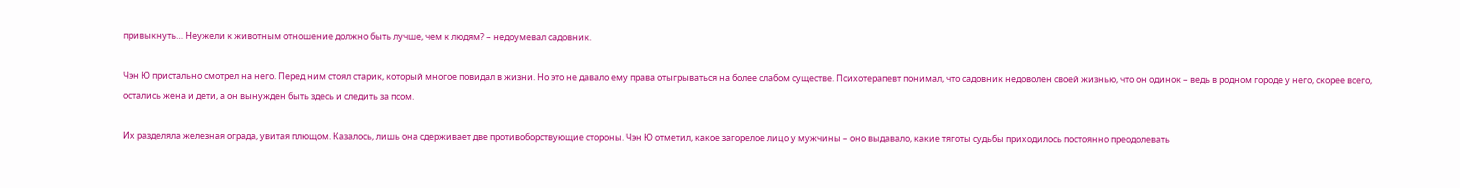привыкнуть… Неужели к животным отношение должно быть лучше, чем к людям? – недоумевал садовник.

Чэн Ю пристально смотрел на него. Перед ним стоял старик, который многое повидал в жизни. Но это не давало ему права отыгрываться на более слабом существе. Психотерапевт понимал, что садовник недоволен своей жизнью, что он одинок – ведь в родном городе у него, скорее всего, остались жена и дети, а он вынужден быть здесь и следить за псом.

Их разделяла железная ограда, увитая плющом. Казалось, лишь она сдерживает две противоборствующие стороны. Чэн Ю отметил, какое загорелое лицо у мужчины – оно выдавало, какие тяготы судьбы приходилось постоянно преодолевать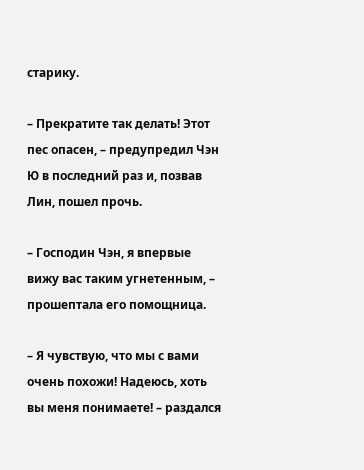старику.

– Прекратите так делать! Этот пес опасен, – предупредил Чэн Ю в последний раз и, позвав Лин, пошел прочь.

– Господин Чэн, я впервые вижу вас таким угнетенным, – прошептала его помощница.

– Я чувствую, что мы с вами очень похожи! Надеюсь, хоть вы меня понимаете! – раздался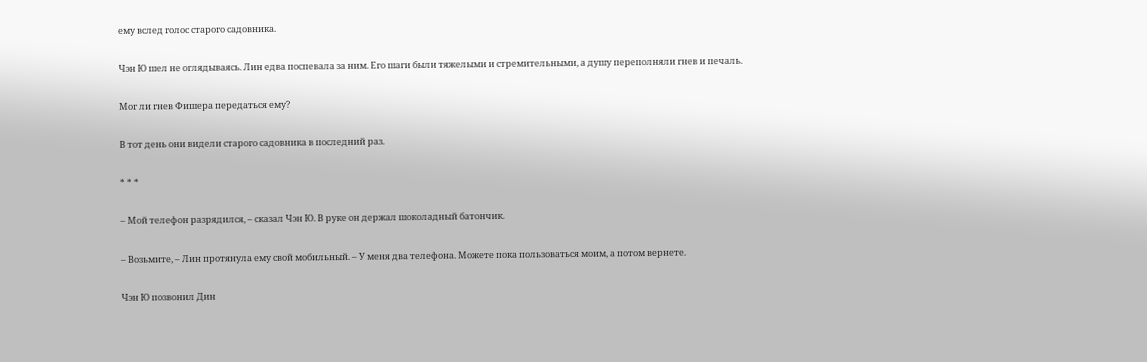ему вслед голос старого садовника.

Чэн Ю шел не оглядываясь. Лин едва поспевала за ним. Его шаги были тяжелыми и стремительными, а душу переполняли гнев и печаль.

Мог ли гнев Фишера передаться ему?

В тот день они видели старого садовника в последний раз.

* * *

– Мой телефон разрядился, – сказал Чэн Ю. В руке он держал шоколадный батончик.

– Возьмите, – Лин протянула ему свой мобильный. – У меня два телефона. Можете пока пользоваться моим, а потом вернете.

Чэн Ю позвонил Дин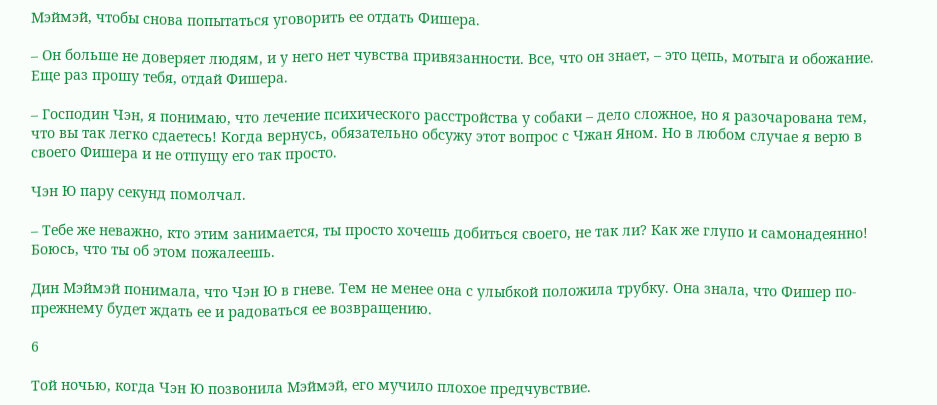Мэймэй, чтобы снова попытаться уговорить ее отдать Фишера.

– Он больше не доверяет людям, и у него нет чувства привязанности. Все, что он знает, – это цепь, мотыга и обожание. Еще раз прошу тебя, отдай Фишера.

– Господин Чэн, я понимаю, что лечение психического расстройства у собаки – дело сложное, но я разочарована тем, что вы так легко сдаетесь! Когда вернусь, обязательно обсужу этот вопрос с Чжан Яном. Но в любом случае я верю в своего Фишера и не отпущу его так просто.

Чэн Ю пару секунд помолчал.

– Тебе же неважно, кто этим занимается, ты просто хочешь добиться своего, не так ли? Как же глупо и самонадеянно! Боюсь, что ты об этом пожалеешь.

Дин Мэймэй понимала, что Чэн Ю в гневе. Тем не менее она с улыбкой положила трубку. Она знала, что Фишер по-прежнему будет ждать ее и радоваться ее возвращению.

6

Той ночью, когда Чэн Ю позвонила Мэймэй, его мучило плохое предчувствие.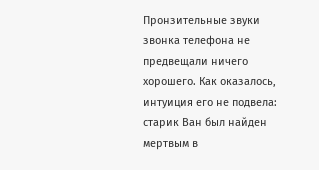Пронзительные звуки звонка телефона не предвещали ничего хорошего. Как оказалось, интуиция его не подвела: старик Ван был найден мертвым в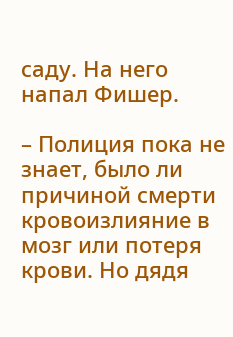саду. На него напал Фишер.

– Полиция пока не знает, было ли причиной смерти кровоизлияние в мозг или потеря крови. Но дядя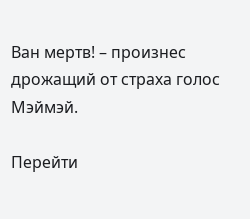Ван мертв! – произнес дрожащий от страха голос Мэймэй.

Перейти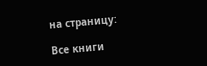на страницу:

Все книги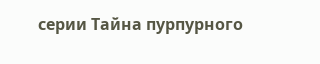серии Тайна пурпурного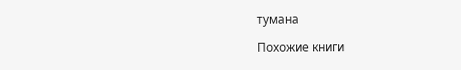тумана

Похожие книги